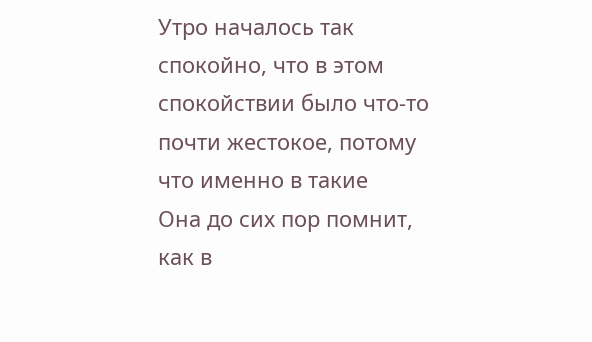Утро началось так спокойно, что в этом спокойствии было что-то почти жестокое, потому что именно в такие
Она до сих пор помнит, как в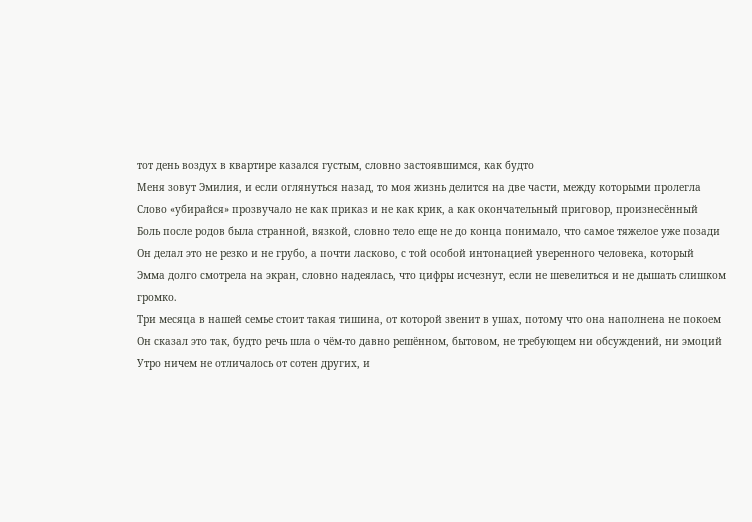тот день воздух в квартире казался густым, словно застоявшимся, как будто
Меня зовут Эмилия, и если оглянуться назад, то моя жизнь делится на две части, между которыми пролегла
Слово «убирайся» прозвучало не как приказ и не как крик, а как окончательный приговор, произнесённый
Боль после родов была странной, вязкой, словно тело еще не до конца понимало, что самое тяжелое уже позади
Он делал это не резко и не грубо, а почти ласково, с той особой интонацией уверенного человека, который
Эмма долго смотрела на экран, словно надеялась, что цифры исчезнут, если не шевелиться и не дышать слишком громко.
Три месяца в нашей семье стоит такая тишина, от которой звенит в ушах, потому что она наполнена не покоем
Он сказал это так, будто речь шла о чём-то давно решённом, бытовом, не требующем ни обсуждений, ни эмоций
Утро ничем не отличалось от сотен других, и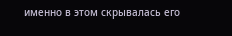именно в этом скрывалась его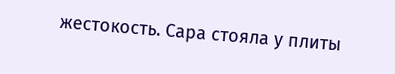жестокость. Сара стояла у плиты